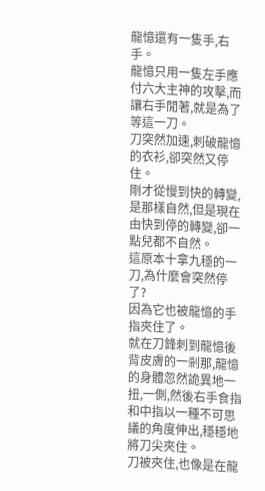龍憶還有一隻手,右手。
龍憶只用一隻左手應付六大主神的攻擊,而讓右手閒著,就是為了等這一刀。
刀突然加速,刺破龍憶的衣衫,卻突然又停住。
剛才從慢到快的轉變,是那樣自然,但是現在由快到停的轉變,卻一點兒都不自然。
這原本十拿九穩的一刀,為什麼會突然停了?
因為它也被龍憶的手指夾住了。
就在刀鋒刺到龍憶後背皮膚的一剎那,龍憶的身體忽然詭異地一扭,一側,然後右手食指和中指以一種不可思議的角度伸出,穩穩地將刀尖夾住。
刀被夾住,也像是在龍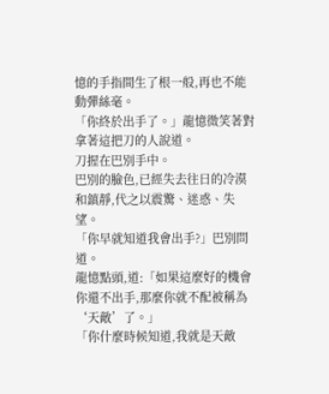憶的手指間生了根一般,再也不能動彈絲毫。
「你終於出手了。」龍憶微笑著對拿著這把刀的人說道。
刀握在巴別手中。
巴別的臉色,已經失去往日的冷漠和鎮靜,代之以震驚、迷惑、失望。
「你早就知道我會出手?」巴別問道。
龍憶點頭,道:「如果這麼好的機會你還不出手,那麼你就不配被稱為‘天敵’了。」
「你什麼時候知道,我就是天敵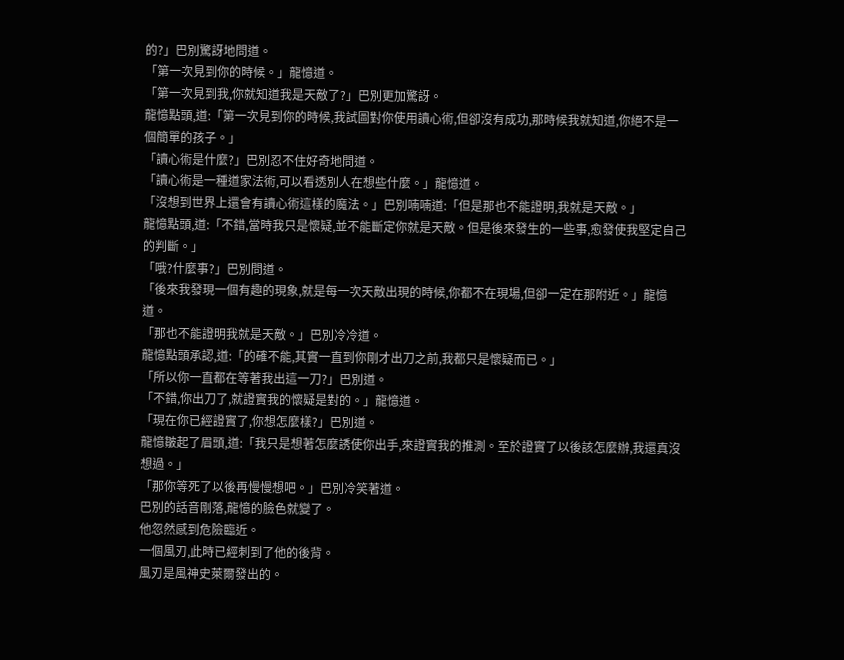的?」巴別驚訝地問道。
「第一次見到你的時候。」龍憶道。
「第一次見到我,你就知道我是天敵了?」巴別更加驚訝。
龍憶點頭,道:「第一次見到你的時候,我試圖對你使用讀心術,但卻沒有成功,那時候我就知道,你絕不是一個簡單的孩子。」
「讀心術是什麼?」巴別忍不住好奇地問道。
「讀心術是一種道家法術,可以看透別人在想些什麼。」龍憶道。
「沒想到世界上還會有讀心術這樣的魔法。」巴別喃喃道:「但是那也不能證明,我就是天敵。」
龍憶點頭,道:「不錯,當時我只是懷疑,並不能斷定你就是天敵。但是後來發生的一些事,愈發使我堅定自己的判斷。」
「哦?什麼事?」巴別問道。
「後來我發現一個有趣的現象,就是每一次天敵出現的時候,你都不在現場,但卻一定在那附近。」龍憶道。
「那也不能證明我就是天敵。」巴別冷冷道。
龍憶點頭承認,道:「的確不能,其實一直到你剛才出刀之前,我都只是懷疑而已。」
「所以你一直都在等著我出這一刀?」巴別道。
「不錯,你出刀了,就證實我的懷疑是對的。」龍憶道。
「現在你已經證實了,你想怎麼樣?」巴別道。
龍憶皺起了眉頭,道:「我只是想著怎麼誘使你出手,來證實我的推測。至於證實了以後該怎麼辦,我還真沒想過。」
「那你等死了以後再慢慢想吧。」巴別冷笑著道。
巴別的話音剛落,龍憶的臉色就變了。
他忽然感到危險臨近。
一個風刃,此時已經刺到了他的後背。
風刃是風神史萊爾發出的。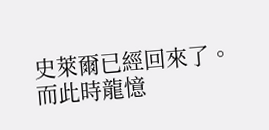史萊爾已經回來了。
而此時龍憶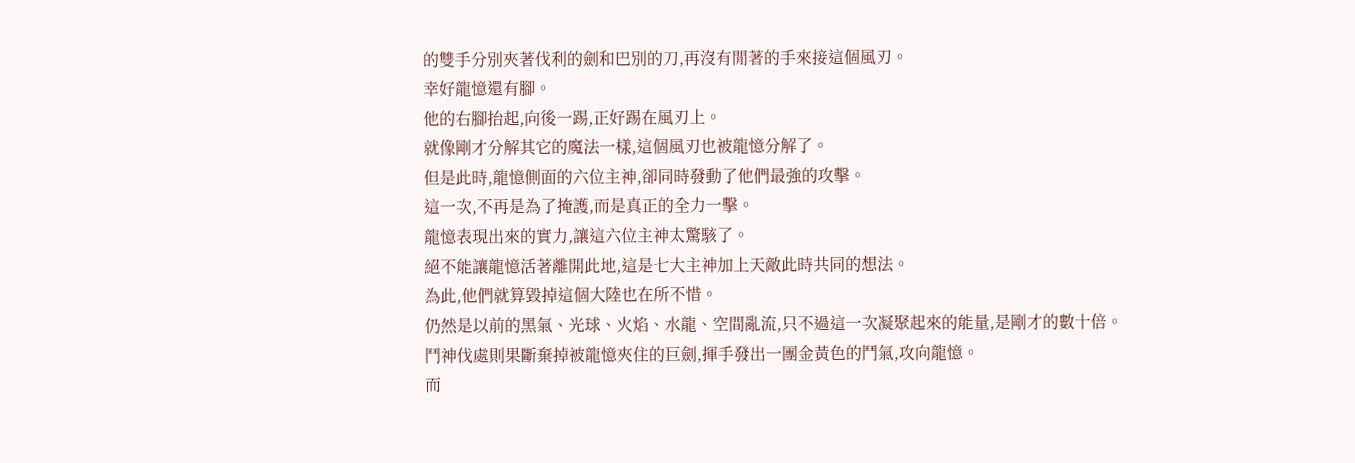的雙手分別夾著伐利的劍和巴別的刀,再沒有閒著的手來接這個風刃。
幸好龍憶還有腳。
他的右腳抬起,向後一踢,正好踢在風刃上。
就像剛才分解其它的魔法一樣,這個風刃也被龍憶分解了。
但是此時,龍憶側面的六位主神,卻同時發動了他們最強的攻擊。
這一次,不再是為了掩護,而是真正的全力一擊。
龍憶表現出來的實力,讓這六位主神太驚駭了。
絕不能讓龍憶活著離開此地,這是七大主神加上天敵此時共同的想法。
為此,他們就算毀掉這個大陸也在所不惜。
仍然是以前的黑氣、光球、火焰、水龍、空間亂流,只不過這一次凝聚起來的能量,是剛才的數十倍。
鬥神伐處則果斷棄掉被龍憶夾住的巨劍,揮手發出一團金黃色的鬥氣,攻向龍憶。
而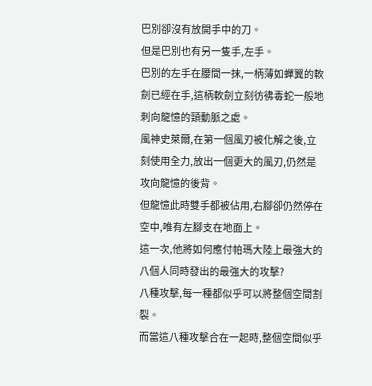巴別卻沒有放開手中的刀。
但是巴別也有另一隻手,左手。
巴別的左手在腰間一抹,一柄薄如蟬翼的軟劍已經在手,這柄軟劍立刻彷彿毒蛇一般地刺向龍憶的頸動脈之處。
風神史萊爾,在第一個風刃被化解之後,立刻使用全力,放出一個更大的風刃,仍然是攻向龍憶的後背。
但龍憶此時雙手都被佔用,右腳卻仍然停在空中,唯有左腳支在地面上。
這一次,他將如何應付帕瑪大陸上最強大的八個人同時發出的最強大的攻擊?
八種攻擊,每一種都似乎可以將整個空間割裂。
而當這八種攻擊合在一起時,整個空間似乎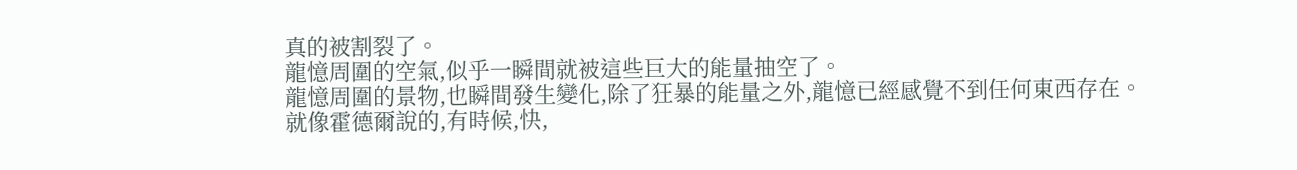真的被割裂了。
龍憶周圍的空氣,似乎一瞬間就被這些巨大的能量抽空了。
龍憶周圍的景物,也瞬間發生變化,除了狂暴的能量之外,龍憶已經感覺不到任何東西存在。
就像霍德爾說的,有時候,快,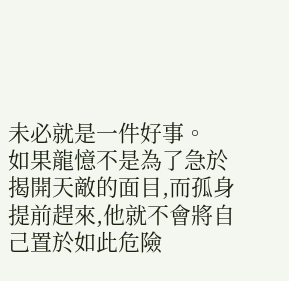未必就是一件好事。
如果龍憶不是為了急於揭開天敵的面目,而孤身提前趕來,他就不會將自己置於如此危險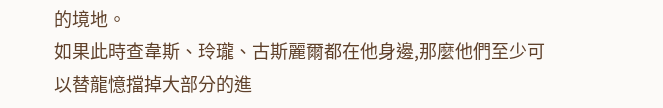的境地。
如果此時查韋斯、玲瓏、古斯麗爾都在他身邊,那麼他們至少可以替龍憶擋掉大部分的進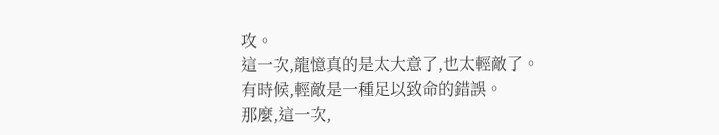攻。
這一次,龍憶真的是太大意了,也太輕敵了。
有時候,輕敵是一種足以致命的錯誤。
那麼,這一次,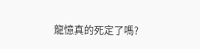龍憶真的死定了嗎?